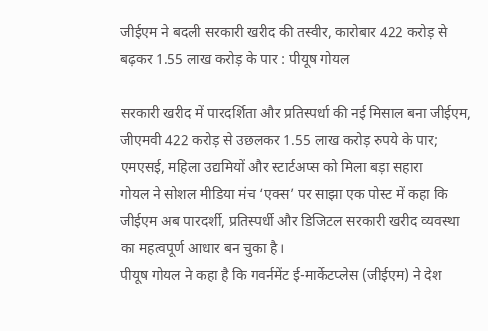जीईएम ने बदली सरकारी खरीद की तस्वीर, कारोबार 422 करोड़ से बढ़कर 1.55 लाख करोड़ के पार : पीयूष गोयल

सरकारी खरीद में पारदर्शिता और प्रतिस्पर्धा की नई मिसाल बना जीईएम, जीएमवी 422 करोड़ से उछलकर 1.55 लाख करोड़ रुपये के पार; एमएसई, महिला उद्यमियों और स्टार्टअप्स को मिला बड़ा सहारा
गोयल ने सोशल मीडिया मंच ‘एक्स’ पर साझा एक पोस्ट में कहा कि जीईएम अब पारदर्शी, प्रतिस्पर्धी और डिजिटल सरकारी खरीद व्यवस्था का महत्वपूर्ण आधार बन चुका है।
पीयूष गोयल ने कहा है कि गवर्नमेंट ई-मार्केटप्लेस (जीईएम) ने देश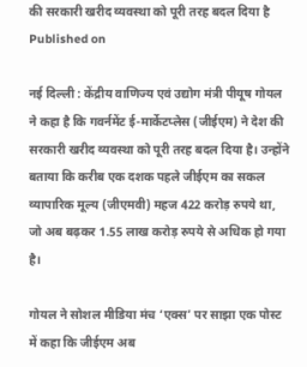की सरकारी खरीद व्यवस्था को पूरी तरह बदल दिया है
Published on

नई दिल्ली : केंद्रीय वाणिज्य एवं उद्योग मंत्री पीयूष गोयल ने कहा है कि गवर्नमेंट ई-मार्केटप्लेस (जीईएम) ने देश की सरकारी खरीद व्यवस्था को पूरी तरह बदल दिया है। उन्होंने बताया कि करीब एक दशक पहले जीईएम का सकल व्यापारिक मूल्य (जीएमवी) महज 422 करोड़ रुपये था, जो अब बढ़कर 1.55 लाख करोड़ रुपये से अधिक हो गया है।

गोयल ने सोशल मीडिया मंच ‘एक्स’ पर साझा एक पोस्ट में कहा कि जीईएम अब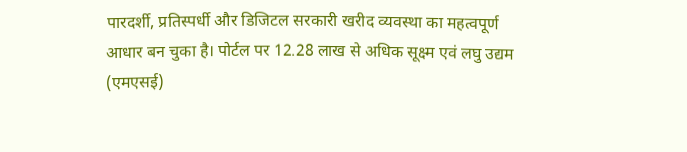पारदर्शी, प्रतिस्पर्धी और डिजिटल सरकारी खरीद व्यवस्था का महत्वपूर्ण आधार बन चुका है। पोर्टल पर 12.28 लाख से अधिक सूक्ष्म एवं लघु उद्यम (एमएसई)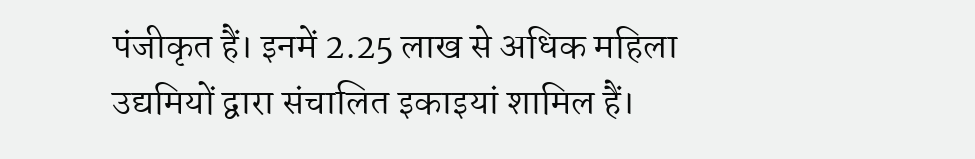पंजीकृत हैं। इनमें 2.25 लाख से अधिक महिला उद्यमियों द्वारा संचालित इकाइयां शामिल हैं।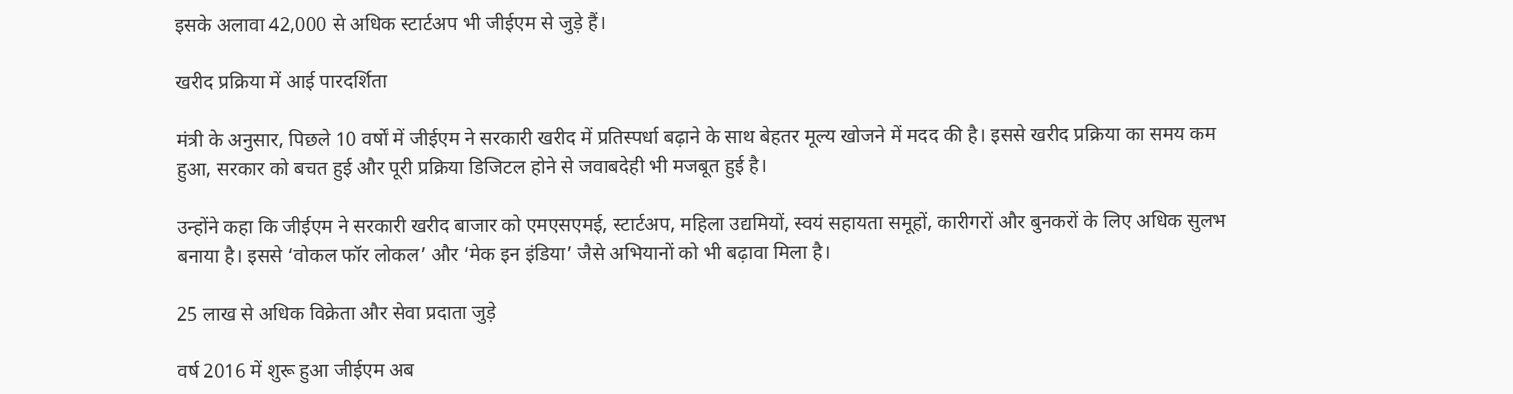इसके अलावा 42,000 से अधिक स्टार्टअप भी जीईएम से जुड़े हैं।

खरीद प्रक्रिया में आई पारदर्शिता

मंत्री के अनुसार, पिछले 10 वर्षों में जीईएम ने सरकारी खरीद में प्रतिस्पर्धा बढ़ाने के साथ बेहतर मूल्य खोजने में मदद की है। इससे खरीद प्रक्रिया का समय कम हुआ, सरकार को बचत हुई और पूरी प्रक्रिया डिजिटल होने से जवाबदेही भी मजबूत हुई है।

उन्होंने कहा कि जीईएम ने सरकारी खरीद बाजार को एमएसएमई, स्टार्टअप, महिला उद्यमियों, स्वयं सहायता समूहों, कारीगरों और बुनकरों के लिए अधिक सुलभ बनाया है। इससे ‘वोकल फॉर लोकल’ और ‘मेक इन इंडिया’ जैसे अभियानों को भी बढ़ावा मिला है।

25 लाख से अधिक विक्रेता और सेवा प्रदाता जुड़े

वर्ष 2016 में शुरू हुआ जीईएम अब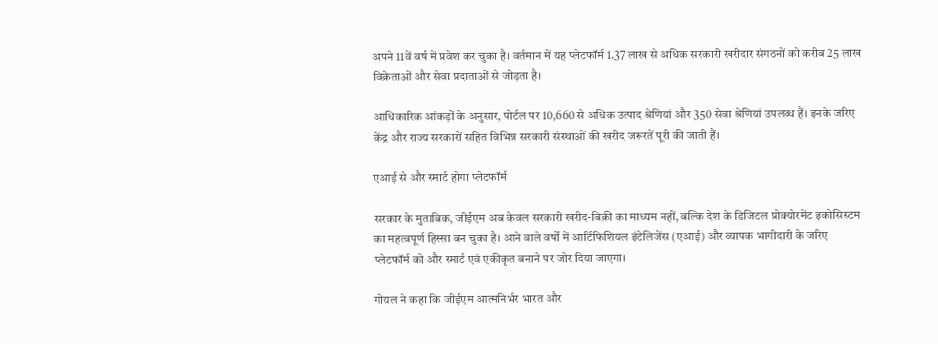अपने 11वें वर्ष में प्रवेश कर चुका है। वर्तमान में यह प्लेटफॉर्म 1.37 लाख से अधिक सरकारी खरीदार संगठनों को करीब 25 लाख विक्रेताओं और सेवा प्रदाताओं से जोड़ता है।

आधिकारिक आंकड़ों के अनुसार, पोर्टल पर 10,660 से अधिक उत्पाद श्रेणियां और 350 सेवा श्रेणियां उपलब्ध हैं। इनके जरिए केंद्र और राज्य सरकारों सहित विभिन्न सरकारी संस्थाओं की खरीद जरूरतें पूरी की जाती हैं।

एआई से और स्मार्ट होगा प्लेटफॉर्म

सरकार के मुताबिक, जीईएम अब केवल सरकारी खरीद-बिक्री का माध्यम नहीं, बल्कि देश के डिजिटल प्रोक्योरमेंट इकोसिस्टम का महत्वपूर्ण हिस्सा बन चुका है। आने वाले वर्षों में आर्टिफिशियल इंटेलिजेंस (एआई) और व्यापक भागीदारी के जरिए प्लेटफॉर्म को और स्मार्ट एवं एकीकृत बनाने पर जोर दिया जाएगा।

गोयल ने कहा कि जीईएम आत्मनिर्भर भारत और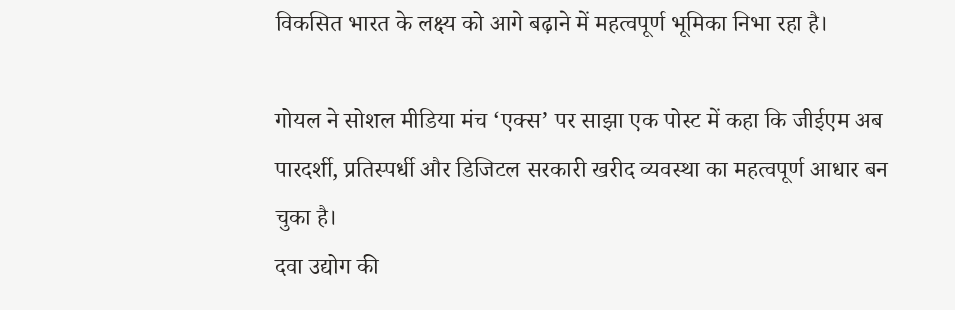विकसित भारत के लक्ष्य को आगे बढ़ाने में महत्वपूर्ण भूमिका निभा रहा है।

गोयल ने सोशल मीडिया मंच ‘एक्स’ पर साझा एक पोस्ट में कहा कि जीईएम अब पारदर्शी, प्रतिस्पर्धी और डिजिटल सरकारी खरीद व्यवस्था का महत्वपूर्ण आधार बन चुका है।
दवा उद्योग की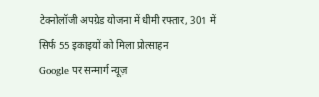टेक्नोलॉजी अपग्रेड योजना में धीमी रफ्तार, 301 में सिर्फ 55 इकाइयों को मिला प्रोत्साहन
Google पर सन्मार्ग न्यूज़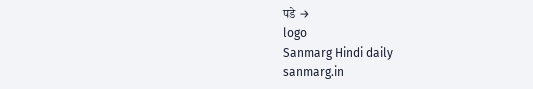पडे →
logo
Sanmarg Hindi daily
sanmarg.in